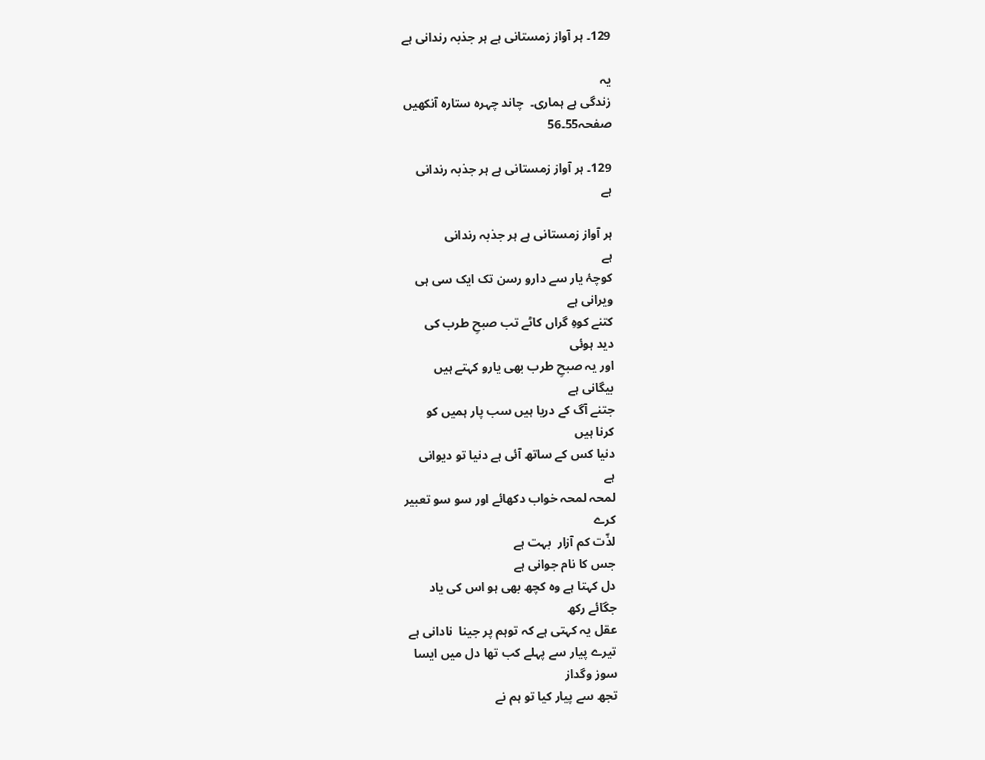129۔ ہر آواز زمستانی ہے ہر جذبہ رندانی ہے

یہ
زندگی ہے ہماری۔  چاند چہرہ ستارہ آنکھیں
صفحہ55۔56

129۔ ہر آواز زمستانی ہے ہر جذبہ رندانی
ہے

ہر آواز زمستانی ہے ہر جذبہ رندانی
ہے
کوچۂ یار سے دارو رسن تک ایک سی ہی
ویرانی ہے
کتنے کوہِ گراں کاٹے تب صبحِ طرب کی
دید ہوئی
اور یہ صبحِ طرب بھی یارو کہتے ہیں
بیگانی ہے
جتنے آگ کے دریا ہیں سب پار ہمیں کو
کرنا ہیں
دنیا کس کے ساتھ آئی ہے دنیا تو دیوانی
ہے
لمحہ لمحہ خواب دکھائے اور سو سو تعبیر
کرے
لذّت کم آزار  بہت ہے
جس کا نام جوانی ہے
دل کہتا ہے وہ کچھ بھی ہو اس کی یاد
جگائے رکھ
عقل یہ کہتی ہے کہ توہم پر جینا  نادانی ہے
تیرے پیار سے پہلے کب تھا دل میں ایسا
سوز وگداز
تجھ سے پیار کیا تو ہم نے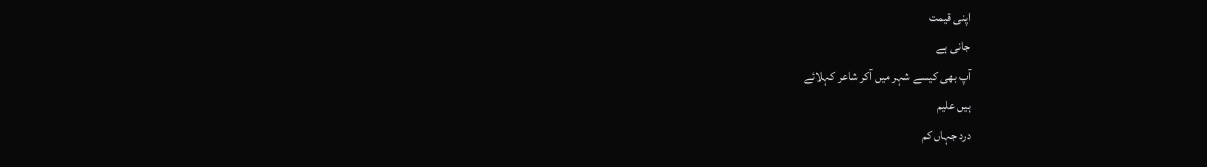اپنی قیمت
جانی ہے
آپ بھی کیسے شہر میں آکر شاعر کہلائے
ہیں علیم
درد جہاں کم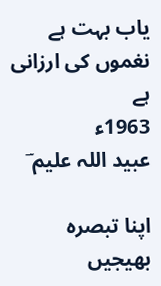یاب بہت ہے نغموں کی ارزانی
ہے
1963ء
عبید اللہ علیم ؔ

اپنا تبصرہ بھیجیں